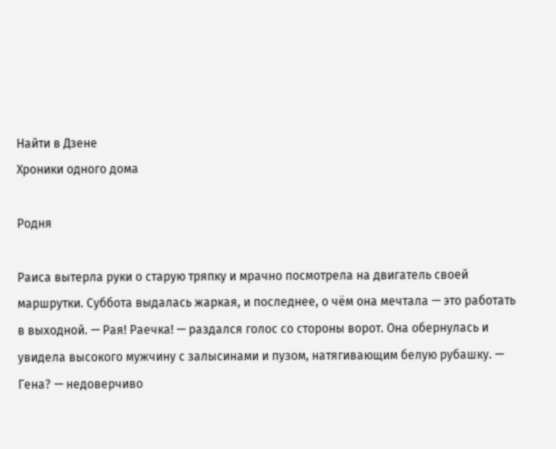Найти в Дзене
Хроники одного дома

Родня

Раиса вытерла руки о старую тряпку и мрачно посмотрела на двигатель своей маршрутки. Суббота выдалась жаркая, и последнее, о чём она мечтала — это работать в выходной. — Рая! Раечка! — раздался голос со стороны ворот. Она обернулась и увидела высокого мужчину с залысинами и пузом, натягивающим белую рубашку. — Гена? — недоверчиво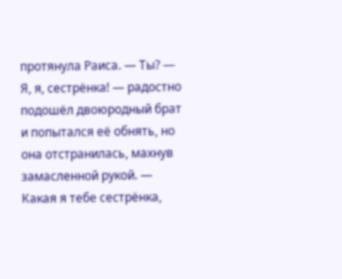протянула Раиса. — Ты? — Я, я, сестрёнка! — радостно подошёл двоюродный брат и попытался её обнять, но она отстранилась, махнув замасленной рукой. — Какая я тебе сестрёнка,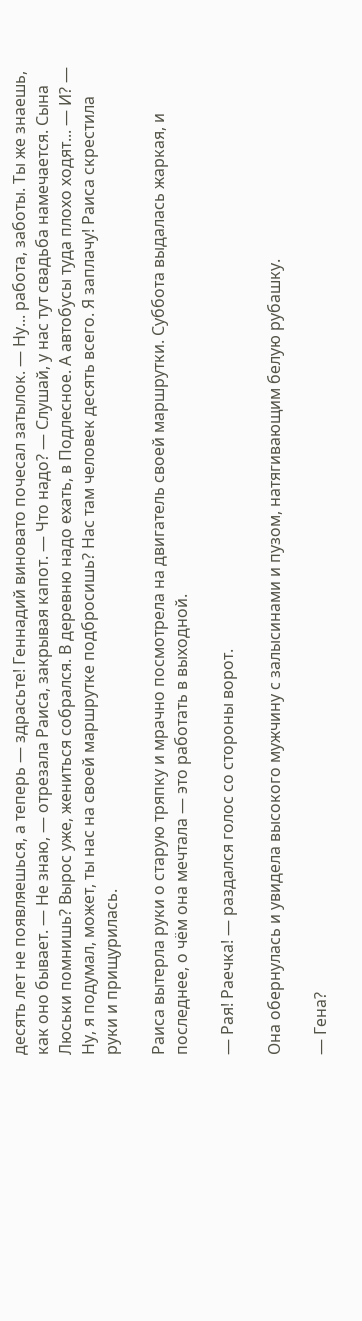десять лет не появляешься, а теперь — здрасьте! Геннадий виновато почесал затылок. — Ну... работа, заботы. Ты же знаешь, как оно бывает. — Не знаю, — отрезала Раиса, закрывая капот. — Что надо? — Слушай, у нас тут свадьба намечается. Сына Люськи помнишь? Вырос уже, жениться собрался. В деревню надо ехать, в Подлесное. А автобусы туда плохо ходят... — И? — Ну, я подумал, может, ты нас на своей маршрутке подбросишь? Нас там человек десять всего. Я заплачу! Раиса скрестила руки и прищурилась.

Раиса вытерла руки о старую тряпку и мрачно посмотрела на двигатель своей маршрутки. Суббота выдалась жаркая, и последнее, о чём она мечтала — это работать в выходной.

— Рая! Раечка! — раздался голос со стороны ворот.

Она обернулась и увидела высокого мужчину с залысинами и пузом, натягивающим белую рубашку.

— Гена?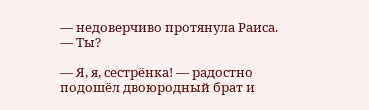— недоверчиво протянула Раиса. — Ты?

— Я, я, сестрёнка! — радостно подошёл двоюродный брат и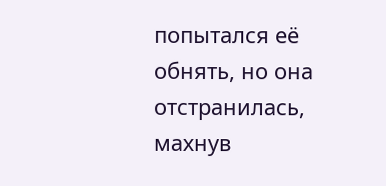попытался её обнять, но она отстранилась, махнув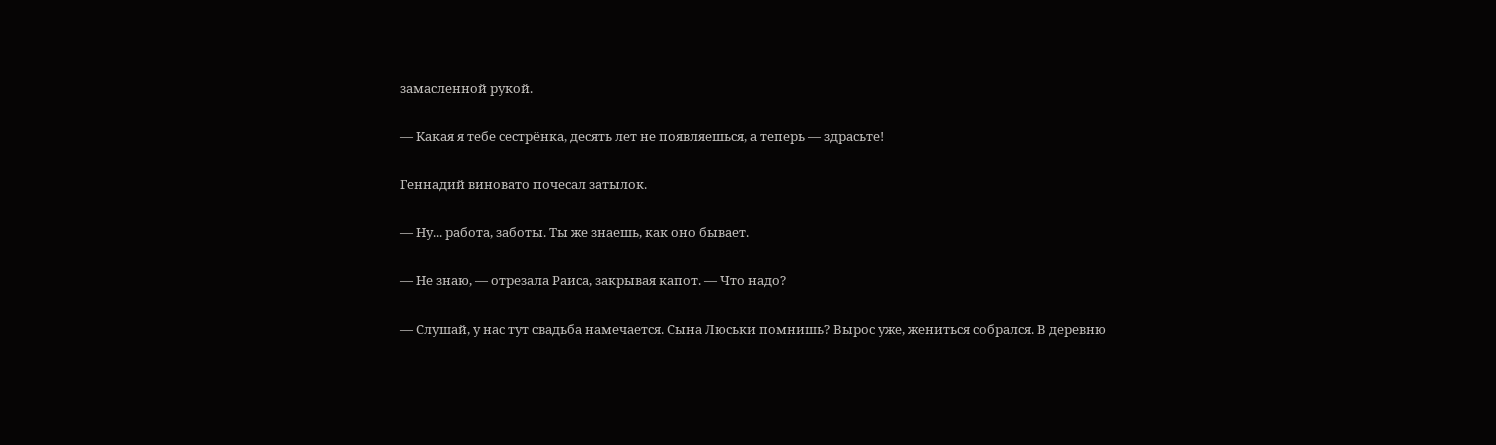замасленной рукой.

— Какая я тебе сестрёнка, десять лет не появляешься, а теперь — здрасьте!

Геннадий виновато почесал затылок.

— Ну... работа, заботы. Ты же знаешь, как оно бывает.

— Не знаю, — отрезала Раиса, закрывая капот. — Что надо?

— Слушай, у нас тут свадьба намечается. Сына Люськи помнишь? Вырос уже, жениться собрался. В деревню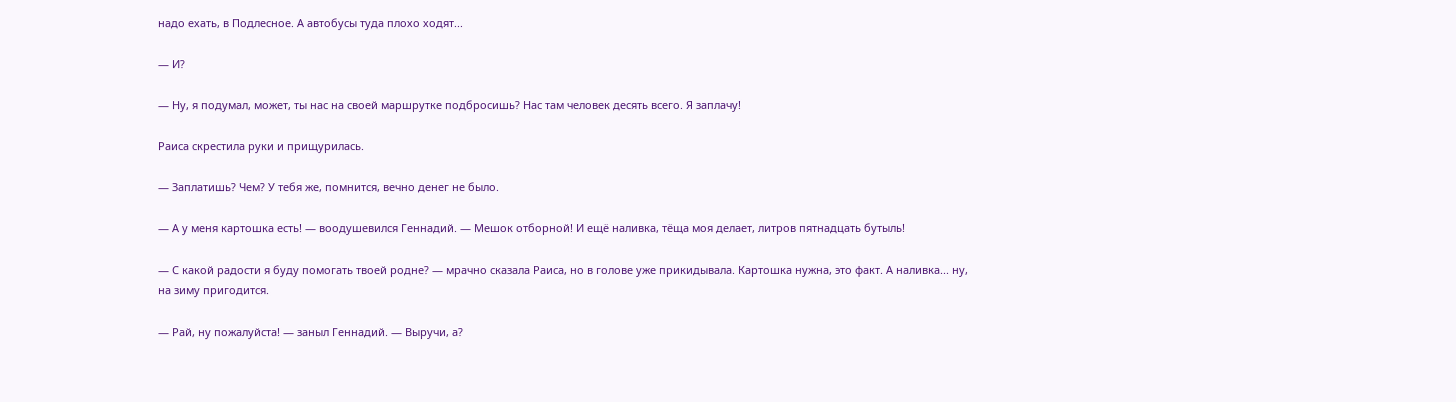надо ехать, в Подлесное. А автобусы туда плохо ходят...

— И?

— Ну, я подумал, может, ты нас на своей маршрутке подбросишь? Нас там человек десять всего. Я заплачу!

Раиса скрестила руки и прищурилась.

— Заплатишь? Чем? У тебя же, помнится, вечно денег не было.

— А у меня картошка есть! — воодушевился Геннадий. — Мешок отборной! И ещё наливка, тёща моя делает, литров пятнадцать бутыль!

— С какой радости я буду помогать твоей родне? — мрачно сказала Раиса, но в голове уже прикидывала. Картошка нужна, это факт. А наливка... ну, на зиму пригодится.

— Рай, ну пожалуйста! — заныл Геннадий. — Выручи, а?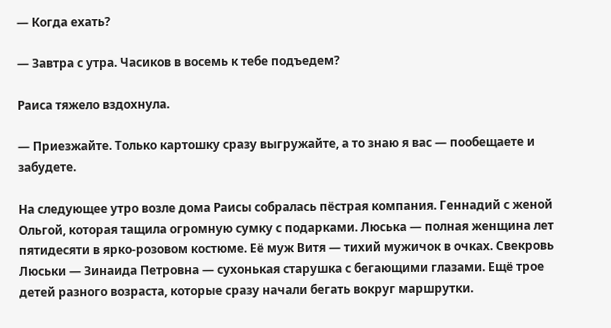— Когда ехать?

— Завтра с утра. Часиков в восемь к тебе подъедем?

Раиса тяжело вздохнула.

— Приезжайте. Только картошку сразу выгружайте, а то знаю я вас — пообещаете и забудете.

На следующее утро возле дома Раисы собралась пёстрая компания. Геннадий с женой Ольгой, которая тащила огромную сумку с подарками. Люська — полная женщина лет пятидесяти в ярко-розовом костюме. Её муж Витя — тихий мужичок в очках. Свекровь Люськи — Зинаида Петровна — сухонькая старушка с бегающими глазами. Ещё трое детей разного возраста, которые сразу начали бегать вокруг маршрутки.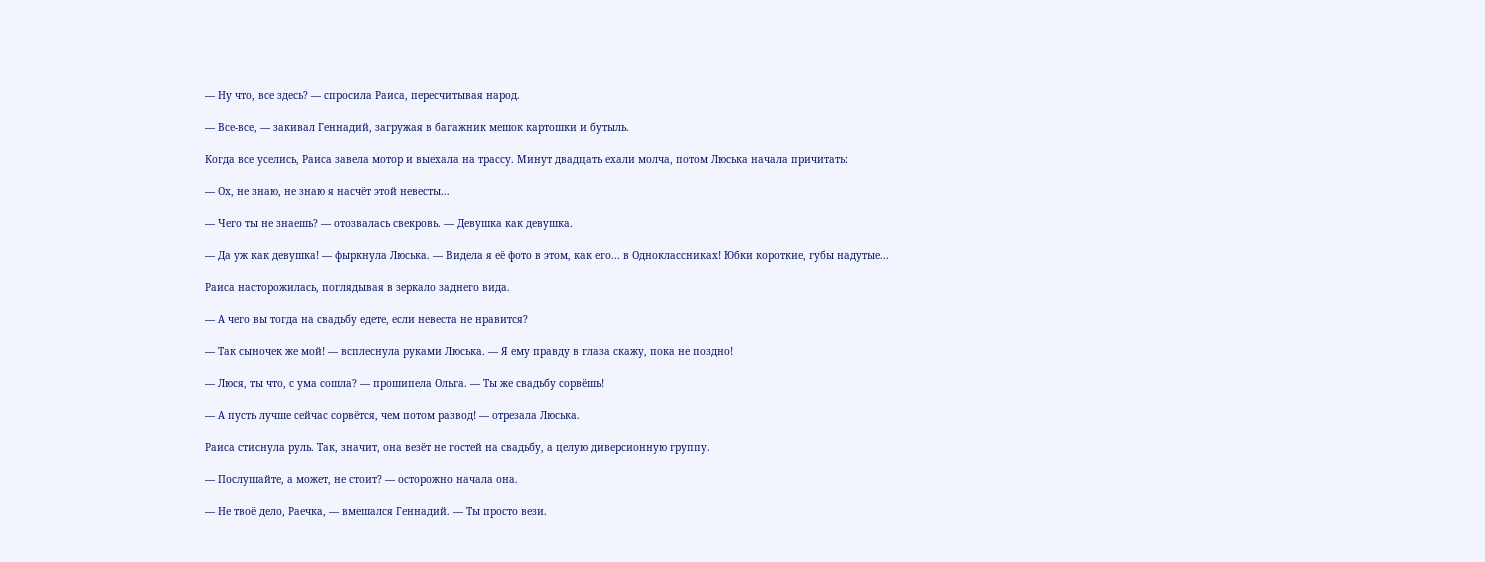— Ну что, все здесь? — спросила Раиса, пересчитывая народ.

— Все-все, — закивал Геннадий, загружая в багажник мешок картошки и бутыль.

Когда все уселись, Раиса завела мотор и выехала на трассу. Минут двадцать ехали молча, потом Люська начала причитать:

— Ох, не знаю, не знаю я насчёт этой невесты...

— Чего ты не знаешь? — отозвалась свекровь. — Девушка как девушка.

— Да уж как девушка! — фыркнула Люська. — Видела я её фото в этом, как его... в Одноклассниках! Юбки короткие, губы надутые...

Раиса насторожилась, поглядывая в зеркало заднего вида.

— А чего вы тогда на свадьбу едете, если невеста не нравится?

— Так сыночек же мой! — всплеснула руками Люська. — Я ему правду в глаза скажу, пока не поздно!

— Люся, ты что, с ума сошла? — прошипела Ольга. — Ты же свадьбу сорвёшь!

— А пусть лучше сейчас сорвётся, чем потом развод! — отрезала Люська.

Раиса стиснула руль. Так, значит, она везёт не гостей на свадьбу, а целую диверсионную группу.

— Послушайте, а может, не стоит? — осторожно начала она.

— Не твоё дело, Раечка, — вмешался Геннадий. — Ты просто вези.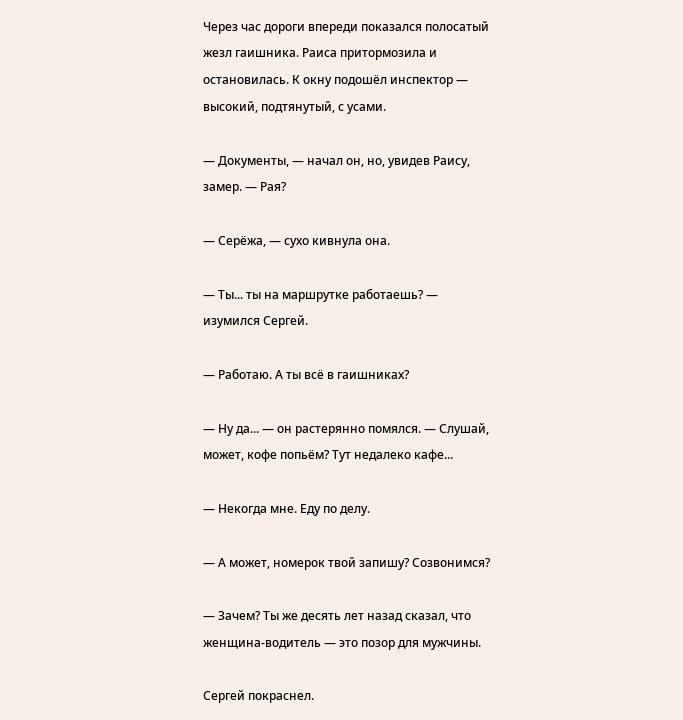Через час дороги впереди показался полосатый жезл гаишника. Раиса притормозила и остановилась. К окну подошёл инспектор — высокий, подтянутый, с усами.

— Документы, — начал он, но, увидев Раису, замер. — Рая?

— Серёжа, — сухо кивнула она.

— Ты... ты на маршрутке работаешь? — изумился Сергей.

— Работаю. А ты всё в гаишниках?

— Ну да... — он растерянно помялся. — Слушай, может, кофе попьём? Тут недалеко кафе...

— Некогда мне. Еду по делу.

— А может, номерок твой запишу? Созвонимся?

— Зачем? Ты же десять лет назад сказал, что женщина-водитель — это позор для мужчины.

Сергей покраснел.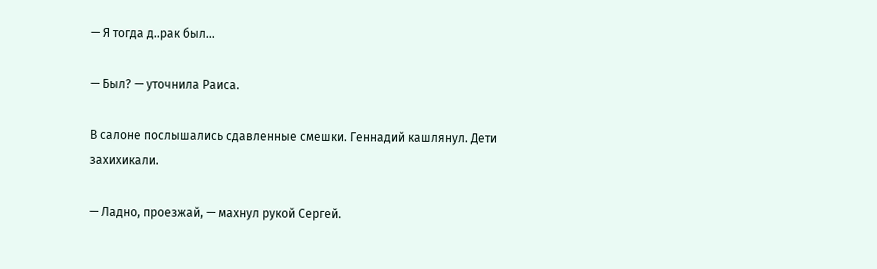— Я тогда д..рак был...

— Был? — уточнила Раиса.

В салоне послышались сдавленные смешки. Геннадий кашлянул. Дети захихикали.

— Ладно, проезжай, — махнул рукой Сергей.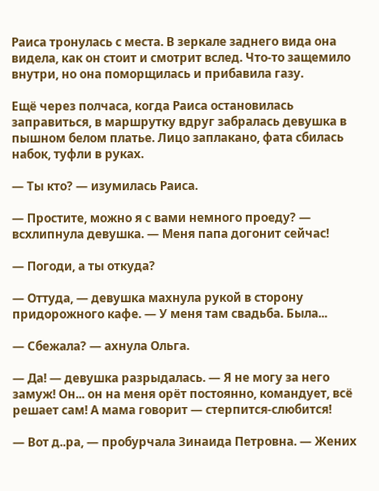Раиса тронулась с места. В зеркале заднего вида она видела, как он стоит и смотрит вслед. Что-то защемило внутри, но она поморщилась и прибавила газу.

Ещё через полчаса, когда Раиса остановилась заправиться, в маршрутку вдруг забралась девушка в пышном белом платье. Лицо заплакано, фата сбилась набок, туфли в руках.

— Ты кто? — изумилась Раиса.

— Простите, можно я с вами немного проеду? — всхлипнула девушка. — Меня папа догонит сейчас!

— Погоди, а ты откуда?

— Оттуда, — девушка махнула рукой в сторону придорожного кафе. — У меня там свадьба. Была...

— Сбежала? — ахнула Ольга.

— Да! — девушка разрыдалась. — Я не могу за него замуж! Он... он на меня орёт постоянно, командует, всё решает сам! А мама говорит — стерпится-слюбится!

— Вот д..ра, — пробурчала Зинаида Петровна. — Жених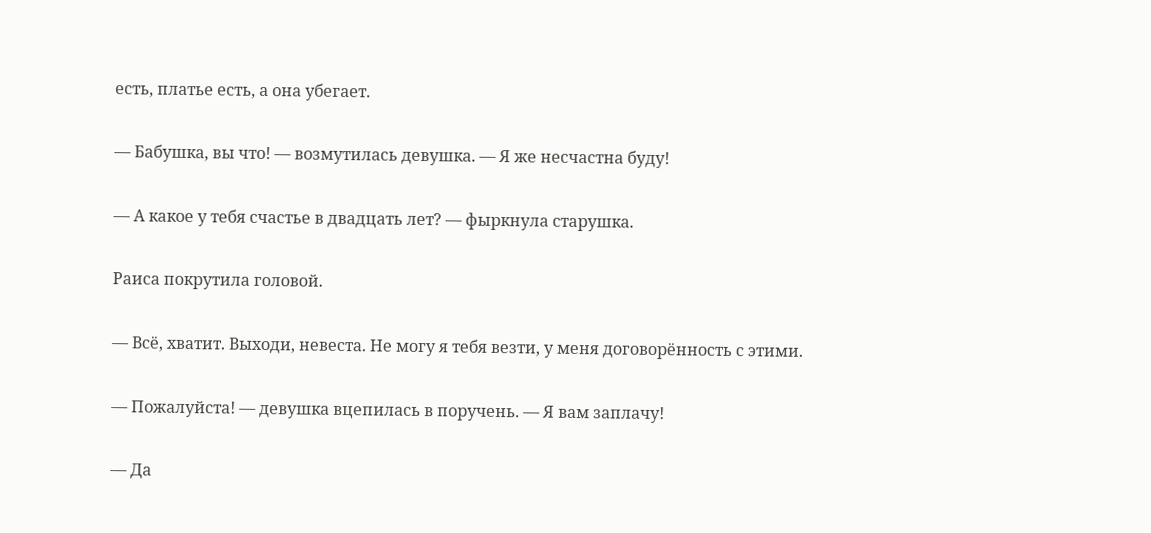есть, платье есть, а она убегает.

— Бабушка, вы что! — возмутилась девушка. — Я же несчастна буду!

— А какое у тебя счастье в двадцать лет? — фыркнула старушка.

Раиса покрутила головой.

— Всё, хватит. Выходи, невеста. Не могу я тебя везти, у меня договорённость с этими.

— Пожалуйста! — девушка вцепилась в поручень. — Я вам заплачу!

— Да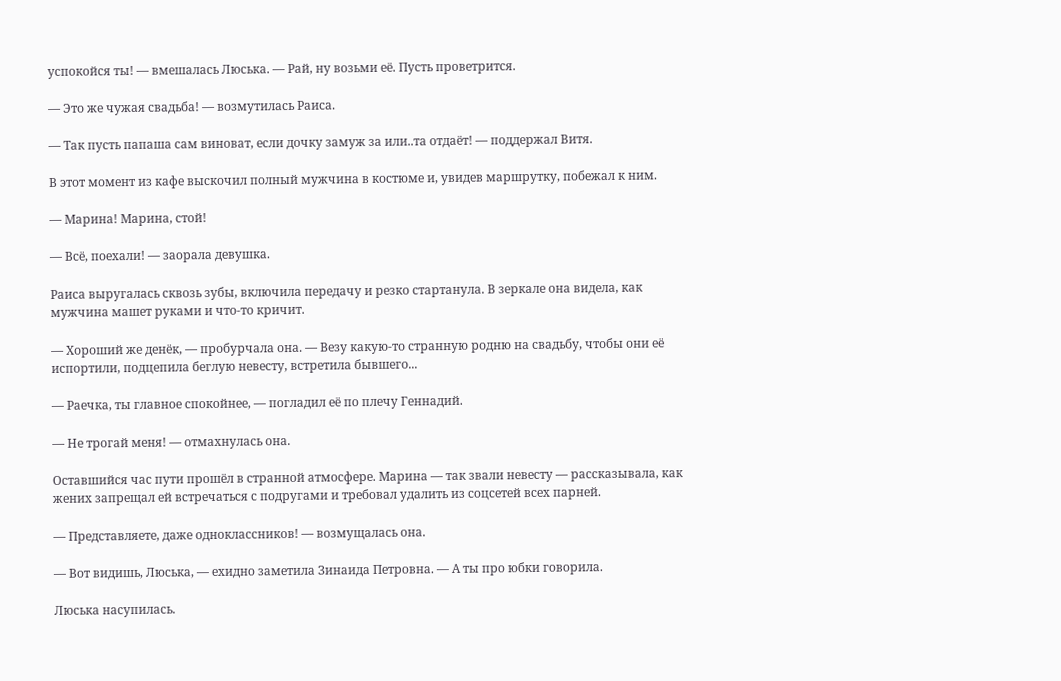успокойся ты! — вмешалась Люська. — Рай, ну возьми её. Пусть проветрится.

— Это же чужая свадьба! — возмутилась Раиса.

— Так пусть папаша сам виноват, если дочку замуж за или..та отдаёт! — поддержал Витя.

В этот момент из кафе выскочил полный мужчина в костюме и, увидев маршрутку, побежал к ним.

— Марина! Марина, стой!

— Всё, поехали! — заорала девушка.

Раиса выругалась сквозь зубы, включила передачу и резко стартанула. В зеркале она видела, как мужчина машет руками и что-то кричит.

— Хороший же денёк, — пробурчала она. — Везу какую-то странную родню на свадьбу, чтобы они её испортили, подцепила беглую невесту, встретила бывшего...

— Раечка, ты главное спокойнее, — погладил её по плечу Геннадий.

— Не трогай меня! — отмахнулась она.

Оставшийся час пути прошёл в странной атмосфере. Марина — так звали невесту — рассказывала, как жених запрещал ей встречаться с подругами и требовал удалить из соцсетей всех парней.

— Представляете, даже одноклассников! — возмущалась она.

— Вот видишь, Люська, — ехидно заметила Зинаида Петровна. — А ты про юбки говорила.

Люська насупилась.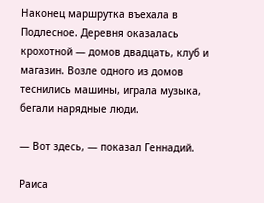Наконец маршрутка въехала в Подлесное. Деревня оказалась крохотной — домов двадцать, клуб и магазин. Возле одного из домов теснились машины, играла музыка, бегали нарядные люди.

— Вот здесь, — показал Геннадий.

Раиса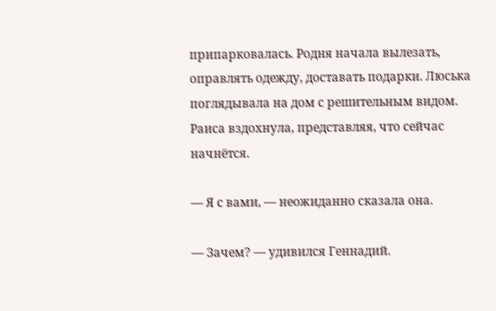припарковалась. Родня начала вылезать, оправлять одежду, доставать подарки. Люська поглядывала на дом с решительным видом. Раиса вздохнула, представляя, что сейчас начнётся.

— Я с вами, — неожиданно сказала она.

— Зачем? — удивился Геннадий.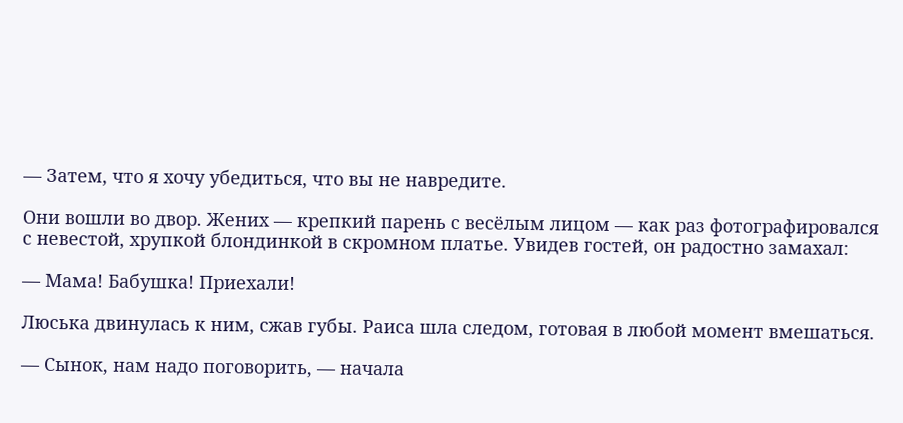— Затем, что я хочу убедиться, что вы не навредите.

Они вошли во двор. Жених — крепкий парень с весёлым лицом — как раз фотографировался с невестой, хрупкой блондинкой в скромном платье. Увидев гостей, он радостно замахал:

— Мама! Бабушка! Приехали!

Люська двинулась к ним, сжав губы. Раиса шла следом, готовая в любой момент вмешаться.

— Сынок, нам надо поговорить, — начала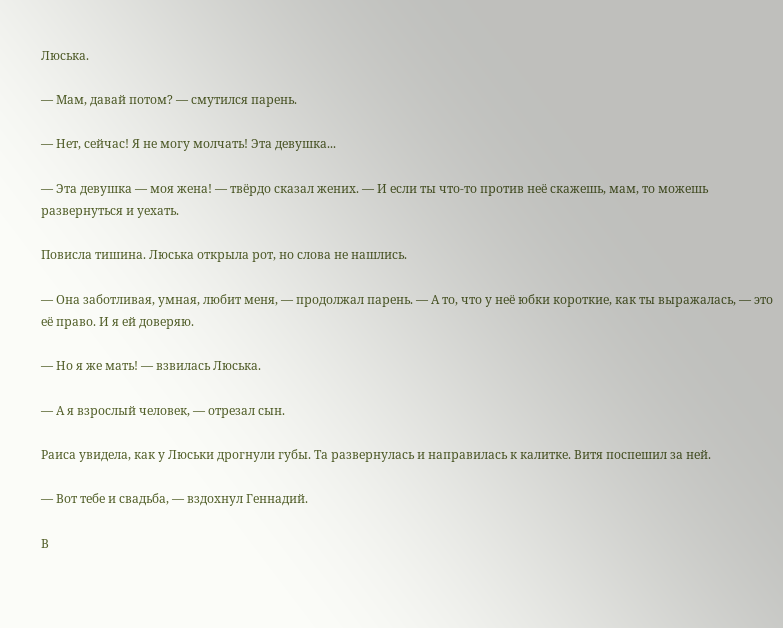Люська.

— Мам, давай потом? — смутился парень.

— Нет, сейчас! Я не могу молчать! Эта девушка...

— Эта девушка — моя жена! — твёрдо сказал жених. — И если ты что-то против неё скажешь, мам, то можешь развернуться и уехать.

Повисла тишина. Люська открыла рот, но слова не нашлись.

— Она заботливая, умная, любит меня, — продолжал парень. — А то, что у неё юбки короткие, как ты выражалась, — это её право. И я ей доверяю.

— Но я же мать! — взвилась Люська.

— А я взрослый человек, — отрезал сын.

Раиса увидела, как у Люськи дрогнули губы. Та развернулась и направилась к калитке. Витя поспешил за ней.

— Вот тебе и свадьба, — вздохнул Геннадий.

В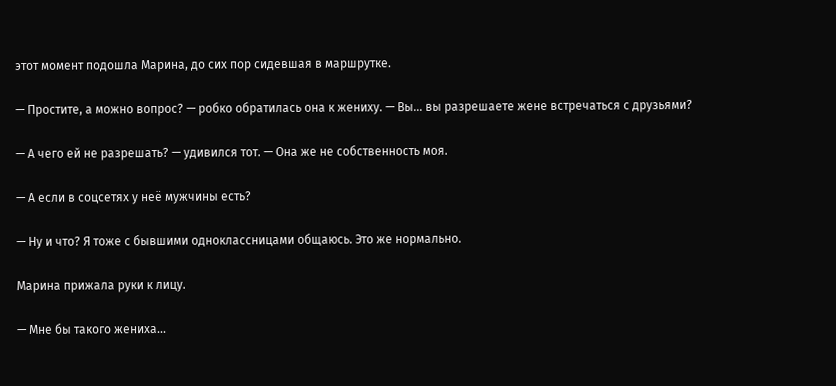этот момент подошла Марина, до сих пор сидевшая в маршрутке.

— Простите, а можно вопрос? — робко обратилась она к жениху. — Вы... вы разрешаете жене встречаться с друзьями?

— А чего ей не разрешать? — удивился тот. — Она же не собственность моя.

— А если в соцсетях у неё мужчины есть?

— Ну и что? Я тоже с бывшими одноклассницами общаюсь. Это же нормально.

Марина прижала руки к лицу.

— Мне бы такого жениха...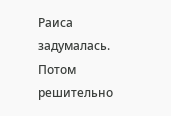Раиса задумалась. Потом решительно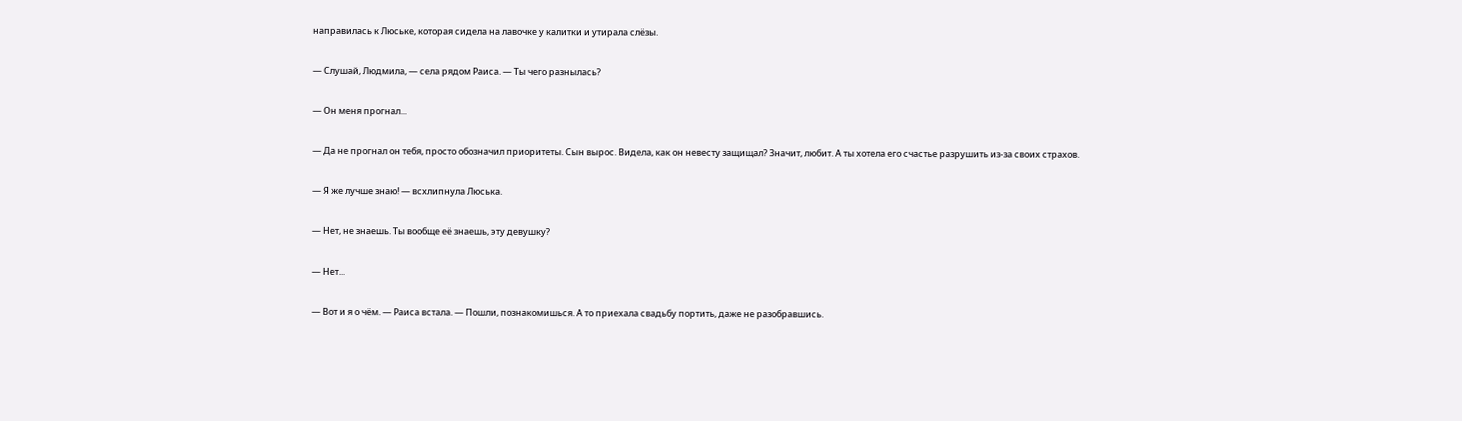направилась к Люське, которая сидела на лавочке у калитки и утирала слёзы.

— Слушай, Людмила, — села рядом Раиса. — Ты чего разнылась?

— Он меня прогнал...

— Да не прогнал он тебя, просто обозначил приоритеты. Сын вырос. Видела, как он невесту защищал? Значит, любит. А ты хотела его счастье разрушить из-за своих страхов.

— Я же лучше знаю! — всхлипнула Люська.

— Нет, не знаешь. Ты вообще её знаешь, эту девушку?

— Нет...

— Вот и я о чём. — Раиса встала. — Пошли, познакомишься. А то приехала свадьбу портить, даже не разобравшись.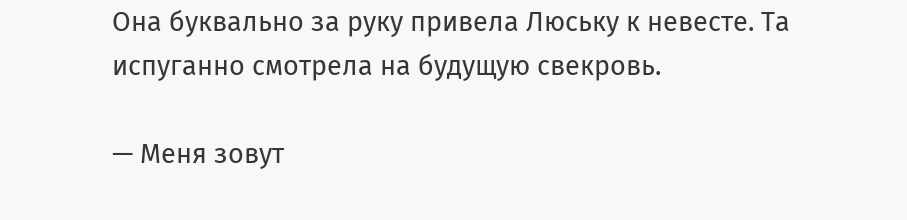Она буквально за руку привела Люську к невесте. Та испуганно смотрела на будущую свекровь.

— Меня зовут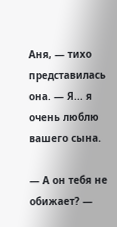Аня, — тихо представилась она. — Я... я очень люблю вашего сына.

— А он тебя не обижает? —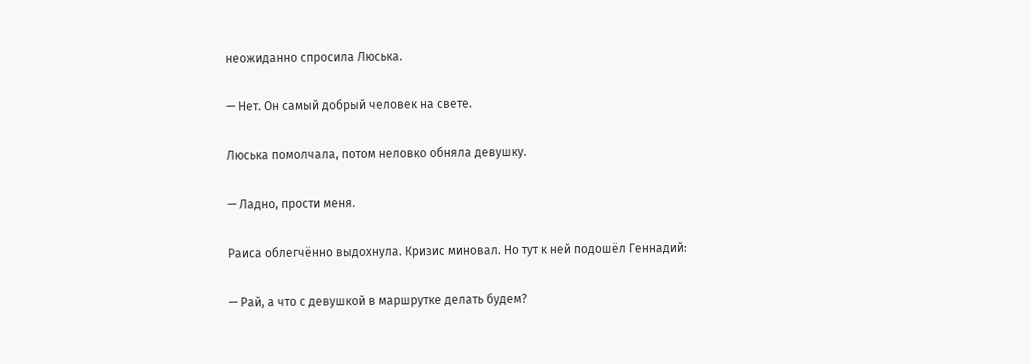неожиданно спросила Люська.

— Нет. Он самый добрый человек на свете.

Люська помолчала, потом неловко обняла девушку.

— Ладно, прости меня.

Раиса облегчённо выдохнула. Кризис миновал. Но тут к ней подошёл Геннадий:

— Рай, а что с девушкой в маршрутке делать будем?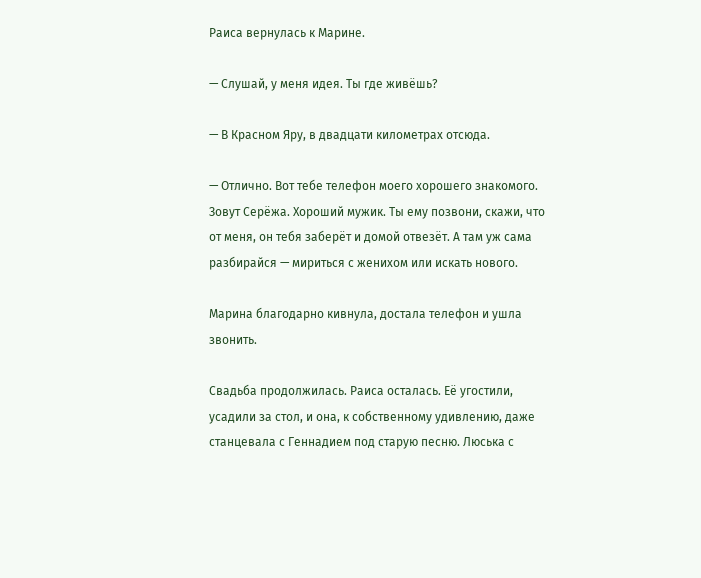Раиса вернулась к Марине.

— Слушай, у меня идея. Ты где живёшь?

— В Красном Яру, в двадцати километрах отсюда.

— Отлично. Вот тебе телефон моего хорошего знакомого. Зовут Серёжа. Хороший мужик. Ты ему позвони, скажи, что от меня, он тебя заберёт и домой отвезёт. А там уж сама разбирайся — мириться с женихом или искать нового.

Марина благодарно кивнула, достала телефон и ушла звонить.

Свадьба продолжилась. Раиса осталась. Её угостили, усадили за стол, и она, к собственному удивлению, даже станцевала с Геннадием под старую песню. Люська с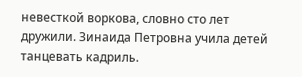невесткой воркова, словно сто лет дружили. Зинаида Петровна учила детей танцевать кадриль.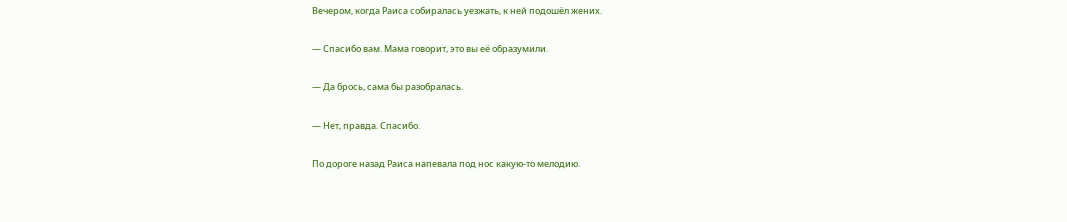Вечером, когда Раиса собиралась уезжать, к ней подошёл жених.

— Спасибо вам. Мама говорит, это вы её образумили.

— Да брось, сама бы разобралась.

— Нет, правда. Спасибо.

По дороге назад Раиса напевала под нос какую-то мелодию.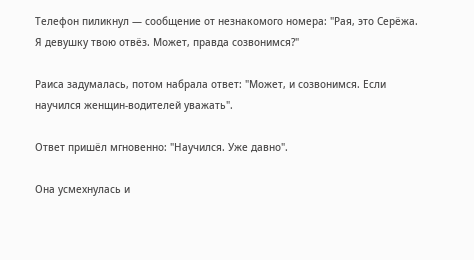Телефон пиликнул — сообщение от незнакомого номера: "Рая, это Серёжа. Я девушку твою отвёз. Может, правда созвонимся?"

Раиса задумалась, потом набрала ответ: "Может, и созвонимся. Если научился женщин-водителей уважать".

Ответ пришёл мгновенно: "Научился. Уже давно".

Она усмехнулась и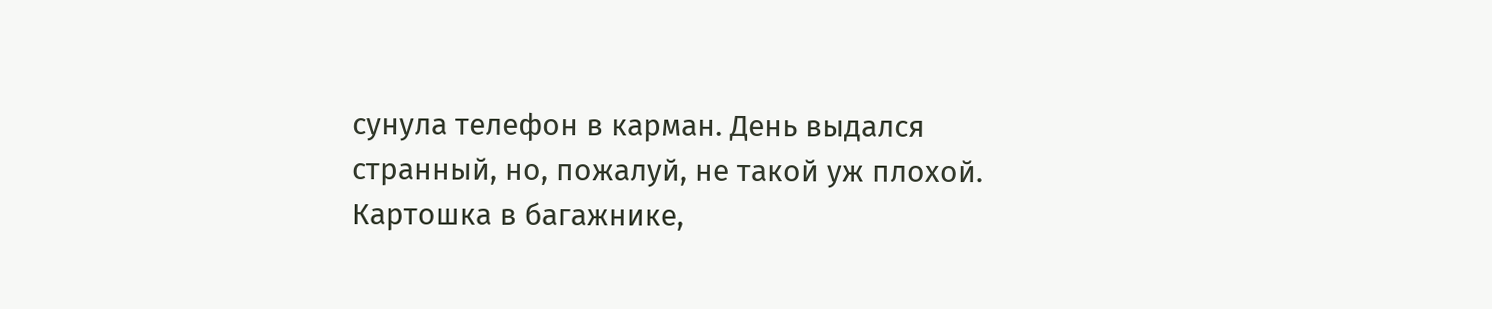сунула телефон в карман. День выдался странный, но, пожалуй, не такой уж плохой. Картошка в багажнике,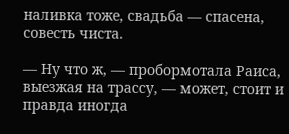наливка тоже, свадьба — спасена, совесть чиста.

— Ну что ж, — пробормотала Раиса, выезжая на трассу, — может, стоит и правда иногда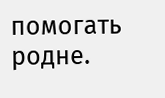помогать родне.